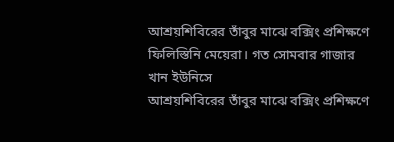আশ্রয়শিবিরের তাঁবুর মাঝে বক্সিং প্রশিক্ষণে ফিলিস্তিনি মেয়েরা। গত সোমবার গাজার খান ইউনিসে
আশ্রয়শিবিরের তাঁবুর মাঝে বক্সিং প্রশিক্ষণে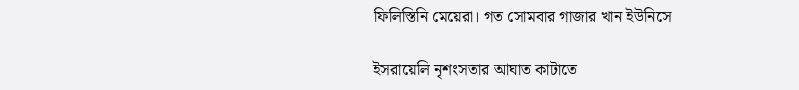ফিলিস্তিনি মেয়েরা। গত সোমবার গাজার খান ইউনিসে

ইসরায়েলি নৃশংসতার আঘাত কাটাতে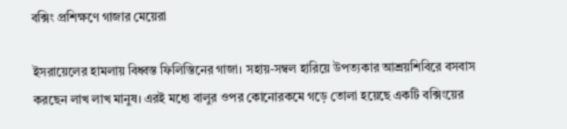বক্সিং প্রশিক্ষণে গাজার মেয়েরা

ইসরায়েলের হামলায় বিধ্বস্ত ফিলিস্তিনের গাজা। সহায়-সম্বল হারিয়ে উপত্যকার আশ্রয়শিবিরে বসবাস করছেন লাখ লাখ মানুষ। এরই মধ্যে বালুর ওপর কোনোরকমে গড়ে তোলা হয়েছে একটি বক্সিংয়ের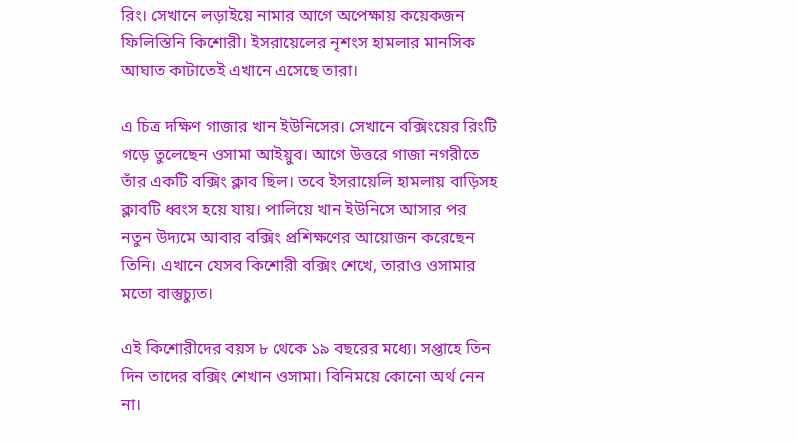রিং। সেখানে লড়াইয়ে নামার আগে অপেক্ষায় কয়েকজন ফিলিস্তিনি কিশোরী। ইসরায়েলের নৃশংস হামলার মানসিক আঘাত কাটাতেই এখানে এসেছে তারা।

এ চিত্র দক্ষিণ গাজার খান ইউনিসের। সেখানে বক্সিংয়ের রিংটি গড়ে তুলেছেন ওসামা আইয়ুব। আগে উত্তরে গাজা নগরীতে তাঁর একটি বক্সিং ক্লাব ছিল। তবে ইসরায়েলি হামলায় বাড়িসহ ক্লাবটি ধ্বংস হয়ে যায়। পালিয়ে খান ইউনিসে আসার পর নতুন উদ্যমে আবার বক্সিং প্রশিক্ষণের আয়োজন করেছেন তিনি। এখানে যেসব কিশোরী বক্সিং শেখে, তারাও ওসামার মতো বাস্তুচ্যুত।

এই কিশোরীদের বয়স ৮ থেকে ১৯ বছরের মধ্যে। সপ্তাহে তিন দিন তাদের বক্সিং শেখান ওসামা। বিনিময়ে কোনো অর্থ নেন না।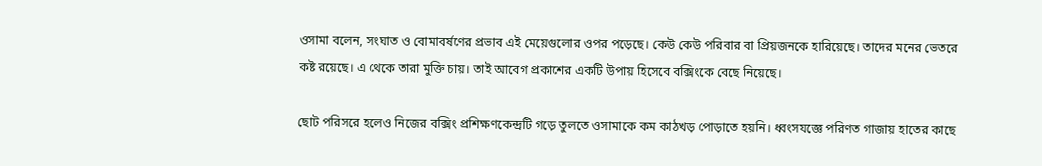ওসামা বলেন, সংঘাত ও বোমাবর্ষণের প্রভাব এই মেয়েগুলোর ওপর পড়েছে। কেউ কেউ পরিবার বা প্রিয়জনকে হারিয়েছে। তাদের মনের ভেতরে কষ্ট রয়েছে। এ থেকে তারা মুক্তি চায়। তাই আবেগ প্রকাশের একটি উপায় হিসেবে বক্সিংকে বেছে নিয়েছে।

ছোট পরিসরে হলেও নিজের বক্সিং প্রশিক্ষণকেন্দ্রটি গড়ে তুলতে ওসামাকে কম কাঠখড় পোড়াতে হয়নি। ধ্বংসযজ্ঞে পরিণত গাজায় হাতের কাছে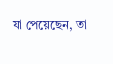যা পেয়েছেন, তা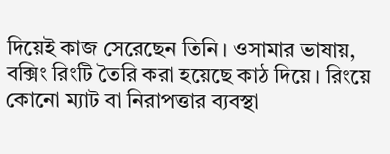দিয়েই কাজ সেরেছেন তিনি। ওসামার ভাষায়, বক্সিং রিংটি তৈরি করা হয়েছে কাঠ দিয়ে। রিংয়ে কোনো ম্যাট বা নিরাপত্তার ব্যবস্থা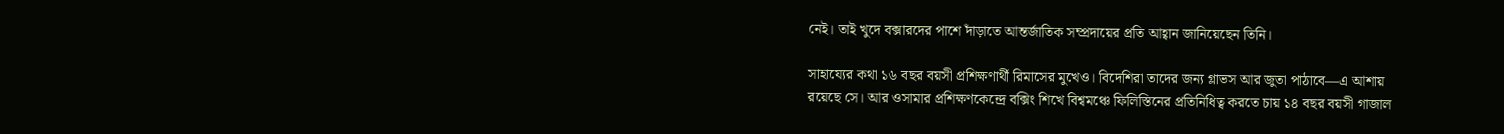নেই। তাই খুদে বক্সারদের পাশে দাঁড়াতে আন্তর্জাতিক সম্প্রদায়ের প্রতি আহ্বান জানিয়েছেন তিনি।

সাহায্যের কথা ১৬ বছর বয়সী প্রশিক্ষণার্থী রিমাসের মুখেও। বিদেশিরা তাদের জন্য গ্লাভস আর জুতা পাঠাবে—এ আশায় রয়েছে সে। আর ওসামার প্রশিক্ষণকেন্দ্রে বক্সিং শিখে বিশ্বমঞ্চে ফিলিস্তিনের প্রতিনিধিত্ব করতে চায় ১৪ বছর বয়সী গাজাল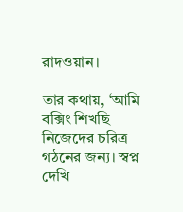রাদওয়ান।

তার কথায়, ‘আমি বক্সিং শিখছি নিজেদের চরিত্র গঠনের জন্য। স্বপ্ন দেখি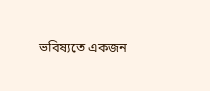ভবিষ্যতে একজন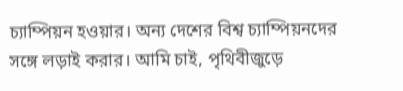চ্যাম্পিয়ন হওয়ার। অন্য দেশের বিশ্ব চ্যাম্পিয়নদের সঙ্গে লড়াই করার। আমি চাই, পৃথিবীজুড়ে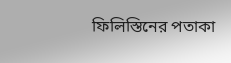ফিলিস্তিনের পতাকা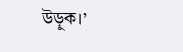উড়ুক।’